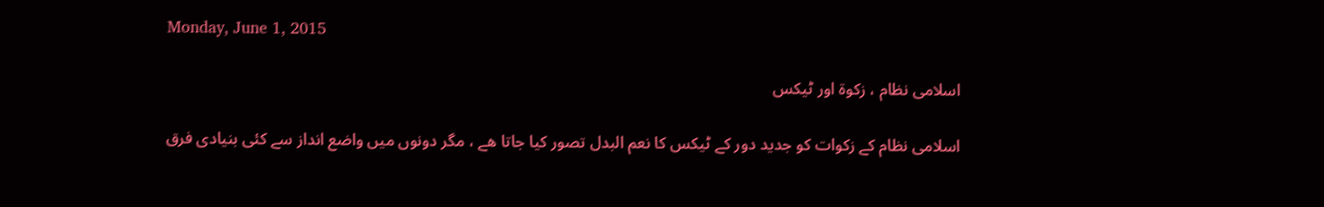Monday, June 1, 2015

اسلامی نظام ، زکوۃ اور ٹیکس

اسلامی نظام کے زکوات کو جدید دور کے ٹیکس کا نعم البدل تصور کیا جاتا ھے ، مگر دونوں میں واضع انداز سے کئی بنیادی فرق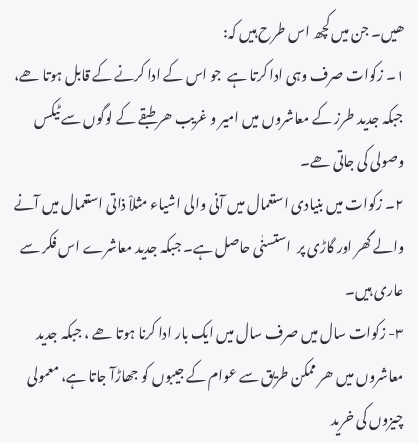ھیں۔ جن میں کچھ اس طرح ہیں کہ:
۱۔ زکوات صرف وہی ادا کرتا ہے  جو اس کے ادا کرنے کے قابل ہوتا ھے، جبکہ جدید طرز کے معاشروں میں امیر و غریب ھر طبقے کے لوگوں سے ٹیکس وصولی کی جاتی ھے۔
۲۔ زکوات میں بنیادی استعمال میں آنی والی اشیاء مثلاْ ذاتی استعمال میں آنے والے گھر اور گاڑی پر  استسنٰی حاصل ہے۔ جبکہ جدید معاشرے اس فکر سے عاری ہیں۔
۳- زکوات سال میں صرف سال میں ایک بار ادا کرنا ہوتا ھے ، جبکہ جدید معاشروں میں ھر ممکن طریق سے عوام کے جیبوں کو جھاڑآ جاتا ہے، معمولی چیزوں کی خرید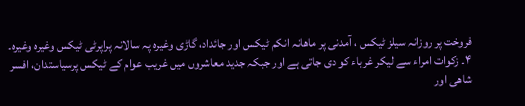فروخت پر روزانہ سیلز ٹیکس ، آمدنی پر ماھانہ انکم ٹیکس اور جائداد، گاڑی وغیرہ پہ سالانہ پراپرٹی ٹیکس وغیرہ وغیرہ۔
۴۔ زکوات امراء سے لیکر غرباء کو دی جاتی ہے اور جبکہ جدید معاشروں میں غریب عوام کے ٹیکس پرسیاستدان، افسر شاھی اور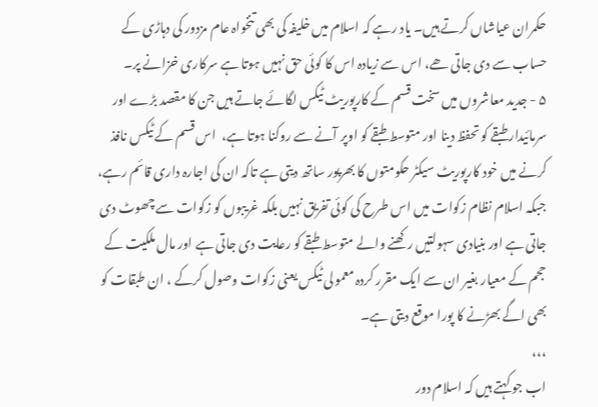حکمران عیاشاں کرتے ہیں۔ یاد رہے کہ اسلام میں خلیفہ کی بھی تنخواہ عام مزدور کی دہاڑی کے حساب سے دی جاتی ھے، اس سے زیادہ اس کا کوئی حق نہیں ہوتا ہے سرکاری خزانے پر۔
۵ - جدید معاشروں میں سخت قسم کے کارپوریٹ ٹیکس لگائے جاتے ہیں جن کا مقصد بڑے اور سرمائیدار طبقے کو تحفظ دینا اور متوسط طبقے کو اوپر آنے سے روکنا ہوتا ہے،  اس قسم کے ٹیکس نافذ کرنے میں خود کارپوریٹ سیکٹر حکومتوں کا بھرپور ساتھ دیتی ہے تاکہ ان کی اجارہ داری قائم رہے، جبکہ اسلام نظام زکوات میں اس طرح کی کوئی تفریق نہیں بلکہ غریبوں کو زکوات سے چھوٹ دی جاتی ہے اور بنیادی سہولتیں رکھنے والے متوسط طبقے کو رعایت دی جاتی ہے اور مال ملکیت کے حجم کے معیار بغیر ان سے ایک مقرر کردہ معمولی ٹیکس یعنی زکوات وصول کرکے ، ان طبقات کو بھی اگے بھڑنے کا پورا موقع دیتی ہے۔
،،،
اب جو کہتے ہیں کہ اسلام دور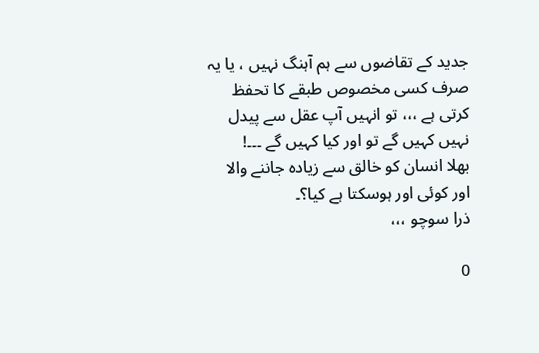جدید کے تقاضوں سے ہم آہنگ نہیں ، یا یہ صرف کسی مخصوص طبقے کا تحفظ کرتی ہے ،،، تو انہیں آپ عقل سے پیدل نہیں کہیں گے تو اور کیا کہیں گے ۔۔۔!
بھلا انسان کو خالق سے زیادہ جاننے والا اور کوئی اور ہوسکتا ہے کیا؟۔
ذرا سوچو ،،،

0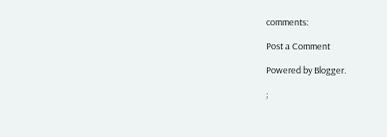comments:

Post a Comment

Powered by Blogger.

;